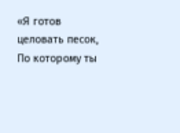«Я готов целовать песок,
По которому ты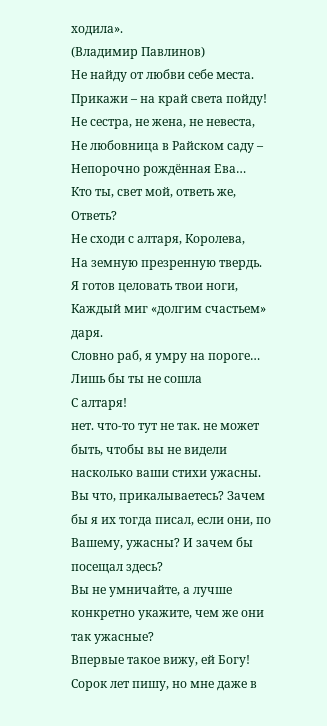ходила».
(Владимир Павлинов)
Не найду от любви себе места.
Прикажи – на край света пойду!
Не сестра, не жена, не невеста,
Не любовница в Райском саду –
Непорочно рождённая Ева…
Кто ты, свет мой, ответь же,
Ответь?
Не сходи с алтаря, Королева,
На земную презренную твердь.
Я готов целовать твои ноги,
Каждый миг «долгим счастьем» даря.
Словно раб, я умру на пороге…
Лишь бы ты не сошла
С алтаря!
нет. что-то тут не так. не может быть, чтобы вы не видели насколько ваши стихи ужасны.
Вы что, прикалываетесь? Зачем бы я их тогда писал, если они, по Вашему, ужасны? И зачем бы посещал здесь?
Вы не умничайте, а лучше конкретно укажите, чем же они так ужасные?
Впервые такое вижу, ей Богу! Сорок лет пишу, но мне даже в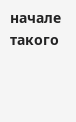начале такого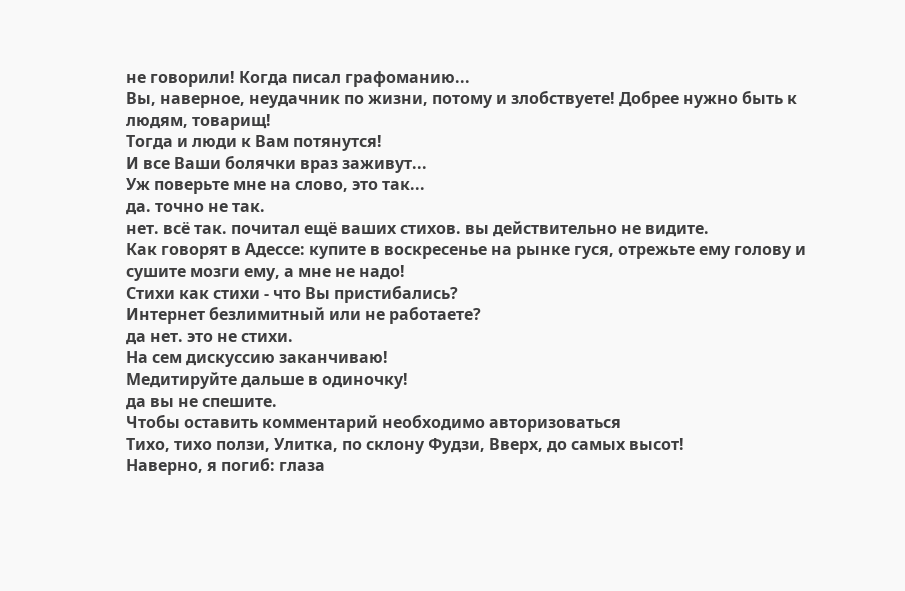не говорили! Когда писал графоманию...
Вы, наверное, неудачник по жизни, потому и злобствуете! Добрее нужно быть к людям, товарищ!
Тогда и люди к Вам потянутся!
И все Ваши болячки враз заживут...
Уж поверьте мне на слово, это так...
да. точно не так.
нет. всё так. почитал ещё ваших стихов. вы действительно не видите.
Как говорят в Адессе: купите в воскресенье на рынке гуся, отрежьте ему голову и сушите мозги ему, а мне не надо!
Стихи как стихи - что Вы пристибались?
Интернет безлимитный или не работаете?
да нет. это не стихи.
На сем дискуссию заканчиваю!
Медитируйте дальше в одиночку!
да вы не спешите.
Чтобы оставить комментарий необходимо авторизоваться
Тихо, тихо ползи, Улитка, по склону Фудзи, Вверх, до самых высот!
Наверно, я погиб: глаза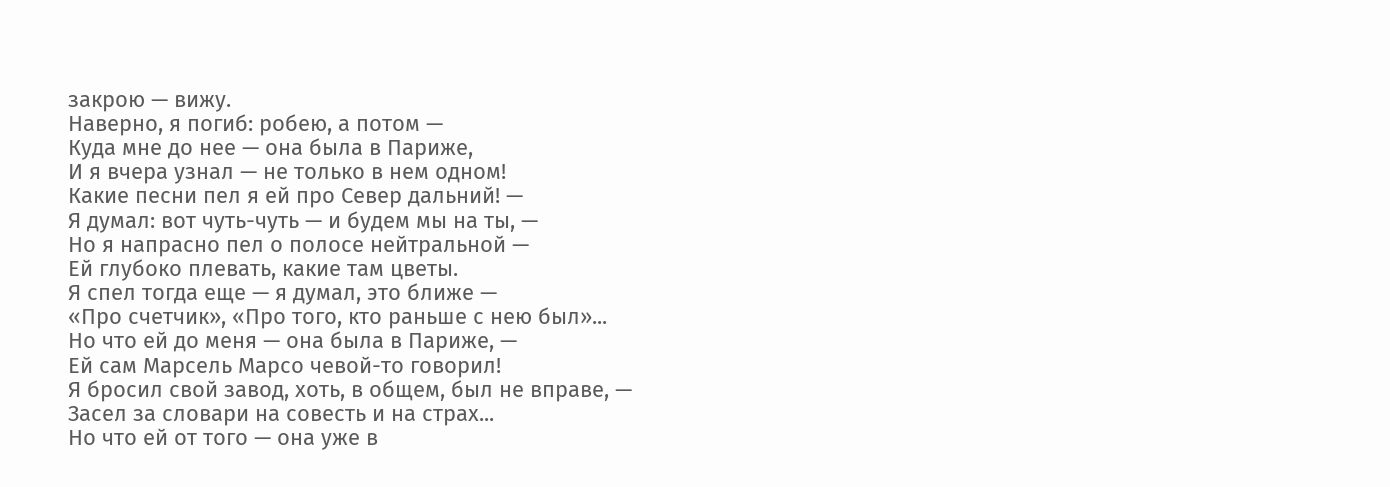закрою — вижу.
Наверно, я погиб: робею, а потом —
Куда мне до нее — она была в Париже,
И я вчера узнал — не только в нем одном!
Какие песни пел я ей про Север дальний! —
Я думал: вот чуть-чуть — и будем мы на ты, —
Но я напрасно пел о полосе нейтральной —
Ей глубоко плевать, какие там цветы.
Я спел тогда еще — я думал, это ближе —
«Про счетчик», «Про того, кто раньше с нею был»...
Но что ей до меня — она была в Париже, —
Ей сам Марсель Марсо чевой-то говорил!
Я бросил свой завод, хоть, в общем, был не вправе, —
Засел за словари на совесть и на страх...
Но что ей от того — она уже в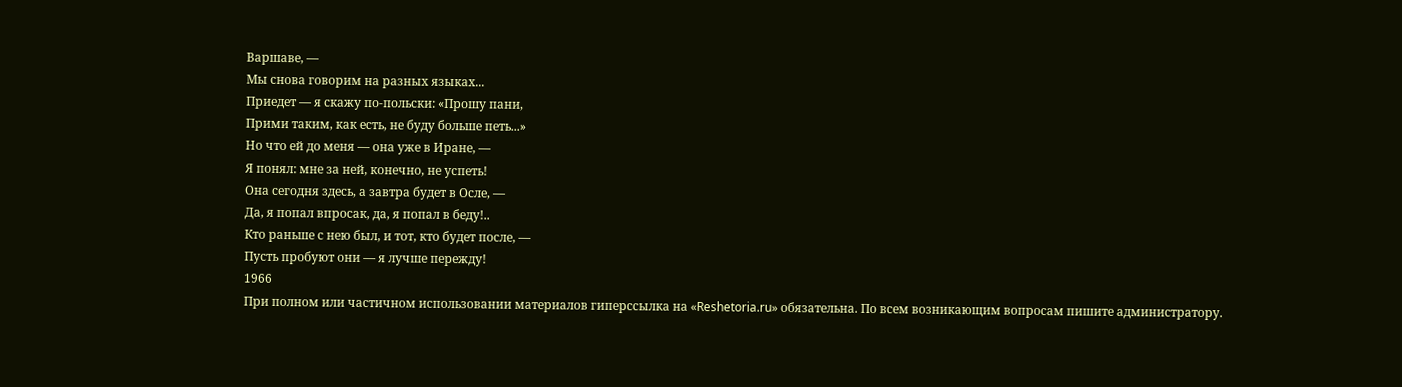Варшаве, —
Мы снова говорим на разных языках...
Приедет — я скажу по-польски: «Прошу пани,
Прими таким, как есть, не буду больше петь...»
Но что ей до меня — она уже в Иране, —
Я понял: мне за ней, конечно, не успеть!
Она сегодня здесь, а завтра будет в Осле, —
Да, я попал впросак, да, я попал в беду!..
Кто раньше с нею был, и тот, кто будет после, —
Пусть пробуют они — я лучше пережду!
1966
При полном или частичном использовании материалов гиперссылка на «Reshetoria.ru» обязательна. По всем возникающим вопросам пишите администратору.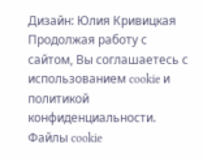Дизайн: Юлия Кривицкая
Продолжая работу с сайтом, Вы соглашаетесь с использованием cookie и политикой конфиденциальности. Файлы cookie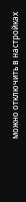можно отключить в настройках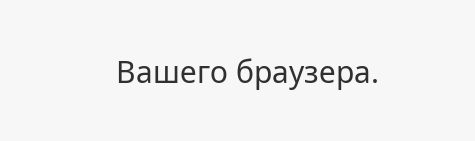Вашего браузера.